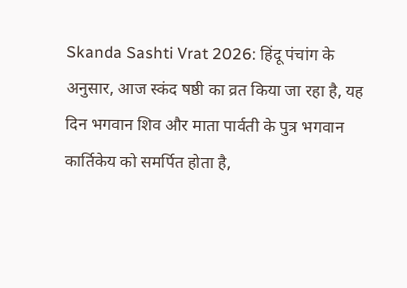Skanda Sashti Vrat 2026: हिंदू पंचांग के अनुसार, आज स्कंद षष्ठी का व्रत किया जा रहा है, यह दिन भगवान शिव और माता पार्वती के पुत्र भगवान कार्तिकेय को समर्पित होता है,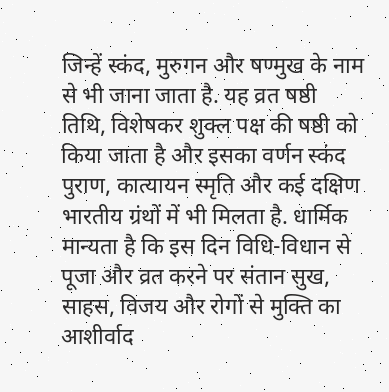जिन्हें स्कंद, मुरुगन और षण्मुख के नाम से भी जाना जाता है. यह व्रत षष्ठी तिथि, विशेषकर शुक्ल पक्ष की षष्ठी को किया जाता है और इसका वर्णन स्कंद पुराण, कात्यायन स्मृति और कई दक्षिण भारतीय ग्रंथों में भी मिलता है. धार्मिक मान्यता है कि इस दिन विधि-विधान से पूजा और व्रत करने पर संतान सुख, साहस, विजय और रोगों से मुक्ति का आशीर्वाद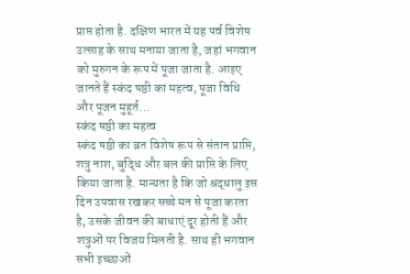प्राप्त होता है. दक्षिण भारत में यह पर्व विशेष उत्साह के साथ मनाया जाता है, जहां भगवान को मुरुगन के रूप में पूजा जाता है. आइए जानते हैं स्कंद षष्ठी का महत्व, पूजा विधि और पूजन मुहूर्त…
स्कंद षष्ठी का महत्व
स्कंद षष्ठी का व्रत विशेष रूप से संतान प्राप्ति, शत्रु नाश, बुद्धि और बल की प्राप्ति के लिए किया जाता है. मान्यता है कि जो श्रद्धालु इस दिन उपवास रखकर सच्चे मन से पूजा करता है, उसके जीवन की बाधाएं दूर होती हैं और शत्रुओं पर विजय मिलती है. साथ ही भगवान सभी इच्छाओं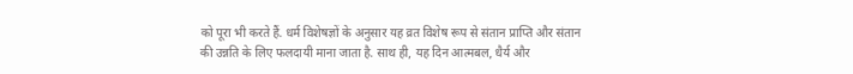को पूरा भी करते हैं. धर्म विशेषज्ञों के अनुसार यह व्रत विशेष रूप से संतान प्राप्ति और संतान की उन्नति के लिए फलदायी माना जाता है. साथ ही, यह दिन आत्मबल, धैर्य और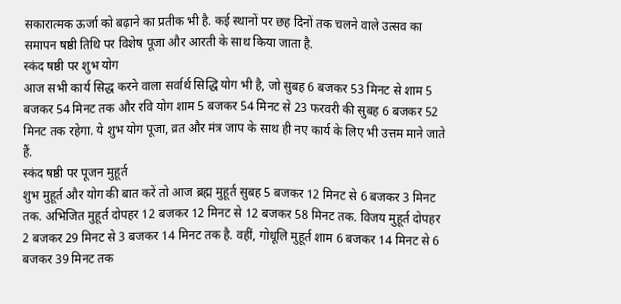सकारात्मक ऊर्जा को बढ़ाने का प्रतीक भी है. कई स्थानों पर छह दिनों तक चलने वाले उत्सव का समापन षष्ठी तिथि पर विशेष पूजा और आरती के साथ किया जाता है.
स्कंद षष्ठी पर शुभ योग
आज सभी कार्य सिद्ध करने वाला सर्वार्थ सिद्धि योग भी है, जो सुबह 6 बजकर 53 मिनट से शाम 5 बजकर 54 मिनट तक और रवि योग शाम 5 बजकर 54 मिनट से 23 फरवरी की सुबह 6 बजकर 52 मिनट तक रहेगा. ये शुभ योग पूजा, व्रत और मंत्र जाप के साथ ही नए कार्य के लिए भी उत्तम माने जाते हैं.
स्कंद षष्ठी पर पूजन मुहूर्त
शुभ मुहूर्त और योग की बात करें तो आज ब्रह्म मुहूर्त सुबह 5 बजकर 12 मिनट से 6 बजकर 3 मिनट तक. अभिजित मुहूर्त दोपहर 12 बजकर 12 मिनट से 12 बजकर 58 मिनट तक. विजय मुहूर्त दोपहर 2 बजकर 29 मिनट से 3 बजकर 14 मिनट तक है. वहीं, गोधूलि मुहूर्त शाम 6 बजकर 14 मिनट से 6 बजकर 39 मिनट तक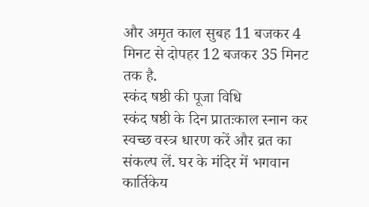और अमृत काल सुबह 11 बजकर 4 मिनट से दोपहर 12 बजकर 35 मिनट तक है.
स्कंद षष्ठी की पूजा विधि
स्कंद षष्ठी के दिन प्रातःकाल स्नान कर स्वच्छ वस्त्र धारण करें और व्रत का संकल्प लें. घर के मंदिर में भगवान कार्तिकेय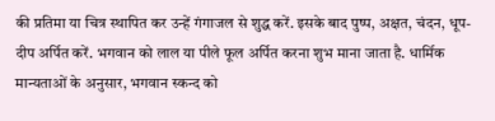की प्रतिमा या चित्र स्थापित कर उन्हें गंगाजल से शुद्ध करें. इसके बाद पुष्प, अक्षत, चंदन, धूप-दीप अर्पित करें. भगवान को लाल या पीले फूल अर्पित करना शुभ माना जाता है. धार्मिक मान्यताओं के अनुसार, भगवान स्कन्द को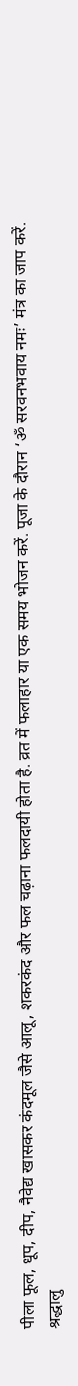पीला फूल, धूप, दीप, नैवेद्य खासकर कंदमूल जैसे आलू, शकरकंद और फल चढ़ाना फलदायी होता है. व्रत में फलाहार या एक समय भोजन करें. पूजा के दौरान ‘ॐ सरवनभवाय नमः’ मंत्र का जाप करें. श्रद्धालु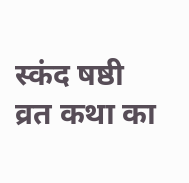स्कंद षष्ठी व्रत कथा का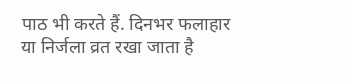पाठ भी करते हैं. दिनभर फलाहार या निर्जला व्रत रखा जाता है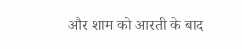और शाम को आरती के बाद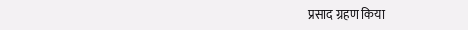प्रसाद ग्रहण किया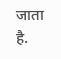जाता है.